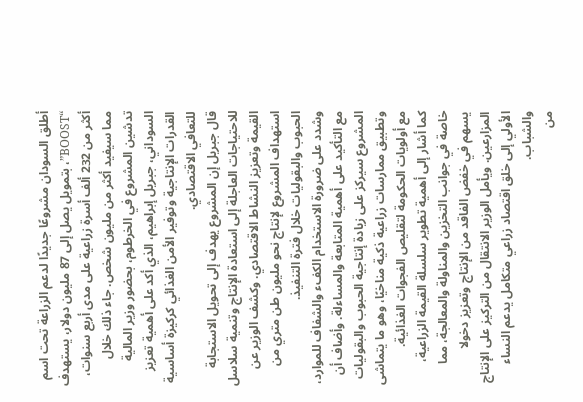أطلق السودان مشروعًا جديدًا لدعم الزراعة تحت اسم “BOOST”، بتمويل يصل إلى 87 مليون دولار، يستهدف أكثر من 232 ألف أسرة زراعية على مدى أربع سنوات، مما سيفيد أكثر من مليون شخص. جاء ذلك خلال تدشين المشروع في الخرطوم، بحضور وزير المالية السوداني، جبريل إبراهيم، الذي أكد على أهمية تعزيز القدرات الإنتاجية وتوفير الأمن الغذائي كركيزة أساسية للتعافي الاقتصادي.
قال جبريل إن المشروع يهدف إلى تحويل الاستجابة للاحتياجات العاجلة إلى استعادة الإنتاج وتنمية سلاسل القيمة وتعزيز النشاط الاقتصادي. وكشف الوزير عن استهداف المشروع لإنتاج نحو مليون طن متري من الحبوب والبقوليات خلال فترة التنفيذ.
وشدد على ضرورة الاستخدام الكفء والشفاف للموارد، مع التأكيد على أهمية المتابعة والمساءلة. وأضاف أن المشروع سيركز على زيادة إنتاجية الحبوب والبقوليات وتطبيق ممارسات زراعية ذكية مناخيًا، وهو ما يتماشى مع أولويات الحكومة لتقليص الفجوات الغذائية.
كما أشار إلى أهمية تطوير سلسلة القيمة الزراعية، خاصة في جوانب التخزين والمناولة والمعالجة، مما يسهم في خفض الفاقد من الإنتاج وتعزيز دخولا المزارعين. ويأمل الوزير الانتقال من التركيز على الإنتاج الأولي إلى خلق اقتصاد زراعي متكامل يدعم النساء والشباب.
من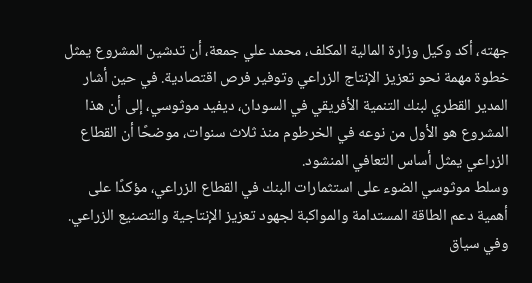جهته، أكد وكيل وزارة المالية المكلف، محمد علي جمعة، أن تدشين المشروع يمثل خطوة مهمة نحو تعزيز الإنتاج الزراعي وتوفير فرص اقتصادية. في حين أشار المدير القطري لبنك التنمية الأفريقي في السودان، ديفيد موثوسي، إلى أن هذا المشروع هو الأول من نوعه في الخرطوم منذ ثلاث سنوات، موضحًا أن القطاع الزراعي يمثل أساس التعافي المنشود.
وسلط موثوسي الضوء على استثمارات البنك في القطاع الزراعي، مؤكدًا على أهمية دعم الطاقة المستدامة والمواكبة لجهود تعزيز الإنتاجية والتصنيع الزراعي. وفي سياق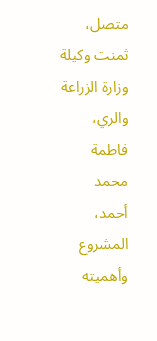متصل، ثمنت وكيلة وزارة الزراعة والري، فاطمة محمد أحمد، المشروع وأهميته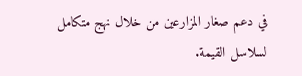في دعم صغار المزارعين من خلال نهج متكامل لسلاسل القيمة.